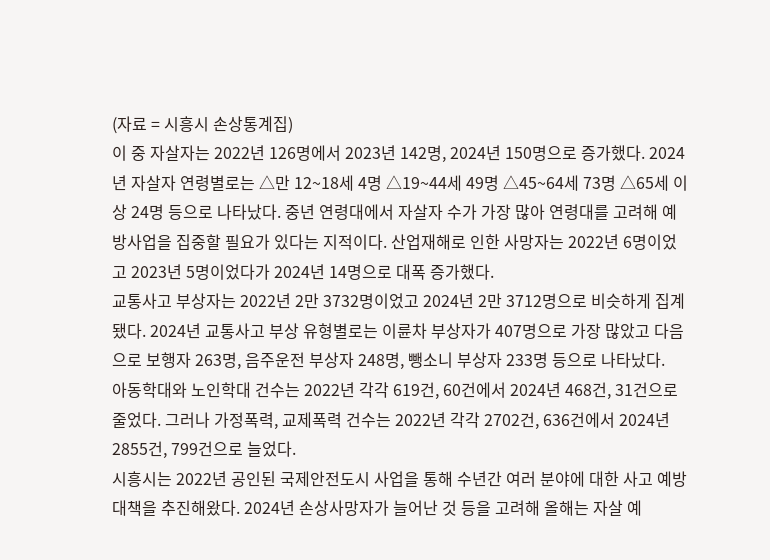(자료 = 시흥시 손상통계집)
이 중 자살자는 2022년 126명에서 2023년 142명, 2024년 150명으로 증가했다. 2024년 자살자 연령별로는 △만 12~18세 4명 △19~44세 49명 △45~64세 73명 △65세 이상 24명 등으로 나타났다. 중년 연령대에서 자살자 수가 가장 많아 연령대를 고려해 예방사업을 집중할 필요가 있다는 지적이다. 산업재해로 인한 사망자는 2022년 6명이었고 2023년 5명이었다가 2024년 14명으로 대폭 증가했다.
교통사고 부상자는 2022년 2만 3732명이었고 2024년 2만 3712명으로 비슷하게 집계됐다. 2024년 교통사고 부상 유형별로는 이륜차 부상자가 407명으로 가장 많았고 다음으로 보행자 263명, 음주운전 부상자 248명, 뺑소니 부상자 233명 등으로 나타났다.
아동학대와 노인학대 건수는 2022년 각각 619건, 60건에서 2024년 468건, 31건으로 줄었다. 그러나 가정폭력, 교제폭력 건수는 2022년 각각 2702건, 636건에서 2024년 2855건, 799건으로 늘었다.
시흥시는 2022년 공인된 국제안전도시 사업을 통해 수년간 여러 분야에 대한 사고 예방대책을 추진해왔다. 2024년 손상사망자가 늘어난 것 등을 고려해 올해는 자살 예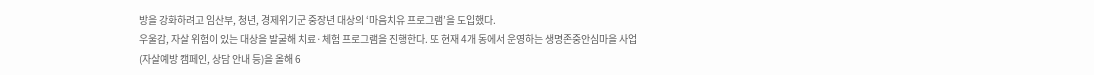방을 강화하려고 임산부, 청년, 경제위기군 중장년 대상의 ‘마음치유 프로그램’을 도입했다.
우울감, 자살 위험이 있는 대상을 발굴해 치료·체험 프로그램을 진행한다. 또 현재 4개 동에서 운영하는 생명존중안심마을 사업(자살예방 캠페인, 상담 안내 등)을 올해 6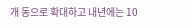개 동으로 확대하고 내년에는 10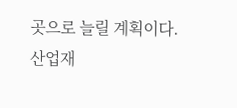곳으로 늘릴 계획이다.
산업재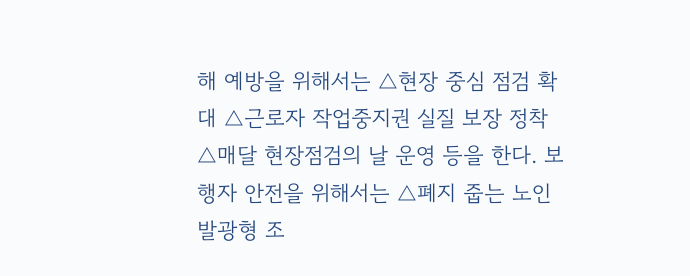해 예방을 위해서는 △현장 중심 점검 확대 △근로자 작업중지권 실질 보장 정착 △매달 현장점검의 날 운영 등을 한다. 보행자 안전을 위해서는 △폐지 줍는 노인 발광형 조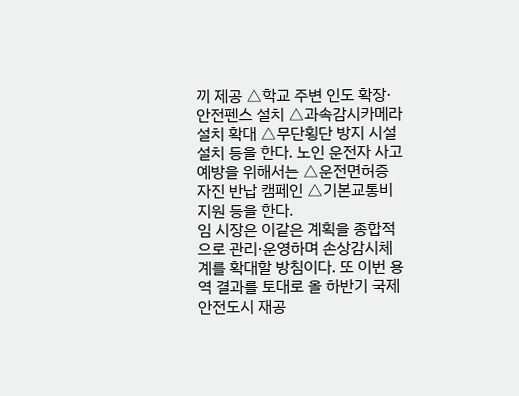끼 제공 △학교 주변 인도 확장·안전펜스 설치 △과속감시카메라 설치 확대 △무단횡단 방지 시설 설치 등을 한다. 노인 운전자 사고 예방을 위해서는 △운전면허증 자진 반납 캠페인 △기본교통비 지원 등을 한다.
임 시장은 이같은 계획을 종합적으로 관리·운영하며 손상감시체계를 확대할 방침이다. 또 이번 용역 결과를 토대로 올 하반기 국제안전도시 재공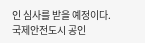인 심사를 받을 예정이다.
국제안전도시 공인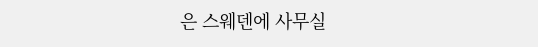은 스웨덴에 사무실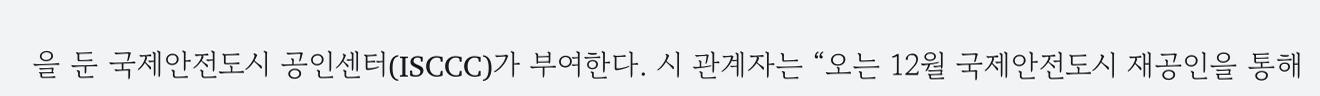을 둔 국제안전도시 공인센터(ISCCC)가 부여한다. 시 관계자는 “오는 12월 국제안전도시 재공인을 통해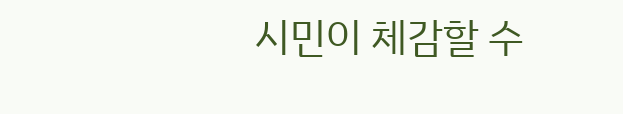시민이 체감할 수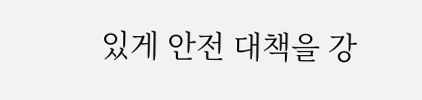있게 안전 대책을 강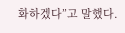화하겠다”고 말했다.